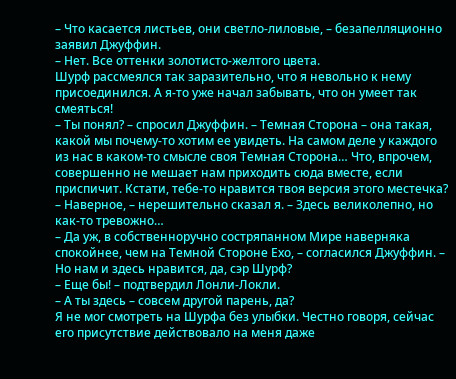– Что касается листьев, они светло-лиловые, – безапелляционно заявил Джуффин.
– Нет. Все оттенки золотисто-желтого цвета.
Шурф рассмеялся так заразительно, что я невольно к нему присоединился. А я-то уже начал забывать, что он умеет так смеяться!
– Ты понял? – спросил Джуффин. – Темная Сторона – она такая, какой мы почему-то хотим ее увидеть. На самом деле у каждого из нас в каком-то смысле своя Темная Сторона… Что, впрочем, совершенно не мешает нам приходить сюда вместе, если приспичит. Кстати, тебе-то нравится твоя версия этого местечка?
– Наверное, – нерешительно сказал я. – Здесь великолепно, но как-то тревожно…
– Да уж, в собственноручно состряпанном Мире наверняка спокойнее, чем на Темной Стороне Ехо, – согласился Джуффин. – Но нам и здесь нравится, да, сэр Шурф?
– Еще бы! – подтвердил Лонли-Локли.
– А ты здесь – совсем другой парень, да?
Я не мог смотреть на Шурфа без улыбки. Честно говоря, сейчас его присутствие действовало на меня даже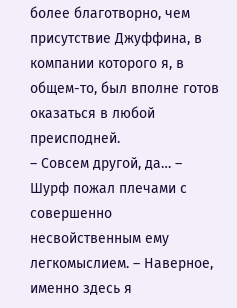более благотворно, чем присутствие Джуффина, в компании которого я, в общем-то, был вполне готов оказаться в любой преисподней.
– Совсем другой, да… – Шурф пожал плечами с совершенно несвойственным ему легкомыслием. – Наверное, именно здесь я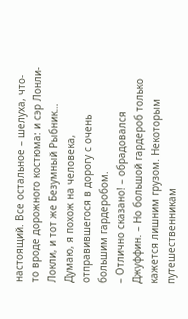настоящий. Все остальное – шелуха, что-то вроде дорожного костюма: и сэр Лонли-Локли, и тот же Безумный Рыбник… Думаю, я похож на человека, отправившегося в дорогу с очень большим гардеробом.
– Отлично сказано! – обрадовался Джуффин. – Но большой гардероб только кажется лишним грузом. Некоторым путешественникам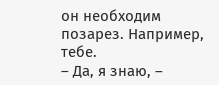он необходим позарез. Например, тебе.
– Да, я знаю, –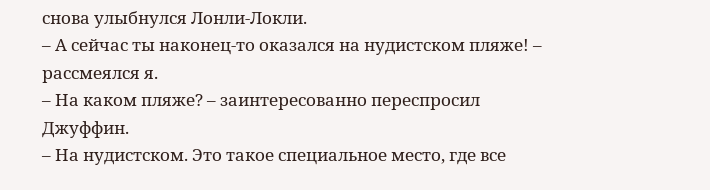снова улыбнулся Лонли-Локли.
– А сейчас ты наконец-то оказался на нудистском пляже! – рассмеялся я.
– На каком пляже? – заинтересованно переспросил Джуффин.
– На нудистском. Это такое специальное место, где все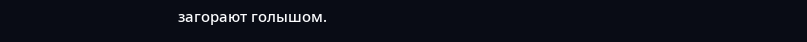загорают голышом.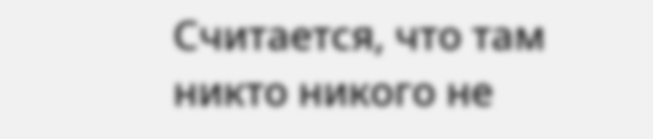Считается, что там никто никого не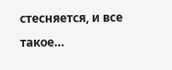стесняется, и все такое…